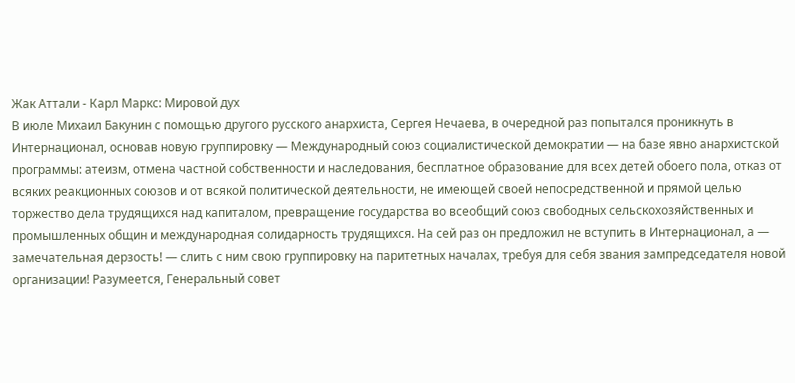Жак Аттали - Карл Маркс: Мировой дух
В июле Михаил Бакунин с помощью другого русского анархиста, Сергея Нечаева, в очередной раз попытался проникнуть в Интернационал, основав новую группировку — Международный союз социалистической демократии — на базе явно анархистской программы: атеизм, отмена частной собственности и наследования, бесплатное образование для всех детей обоего пола, отказ от всяких реакционных союзов и от всякой политической деятельности, не имеющей своей непосредственной и прямой целью торжество дела трудящихся над капиталом, превращение государства во всеобщий союз свободных сельскохозяйственных и промышленных общин и международная солидарность трудящихся. На сей раз он предложил не вступить в Интернационал, а — замечательная дерзость! — слить с ним свою группировку на паритетных началах, требуя для себя звания зампредседателя новой организации! Разумеется, Генеральный совет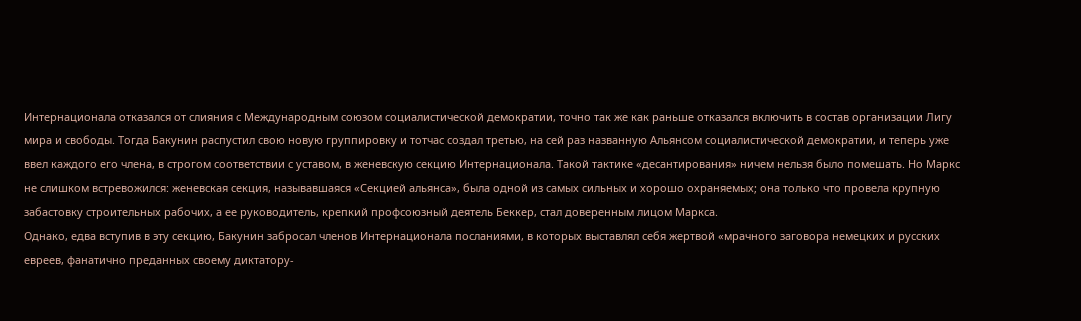Интернационала отказался от слияния с Международным союзом социалистической демократии, точно так же как раньше отказался включить в состав организации Лигу мира и свободы. Тогда Бакунин распустил свою новую группировку и тотчас создал третью, на сей раз названную Альянсом социалистической демократии, и теперь уже ввел каждого его члена, в строгом соответствии с уставом, в женевскую секцию Интернационала. Такой тактике «десантирования» ничем нельзя было помешать. Но Маркс не слишком встревожился: женевская секция, называвшаяся «Секцией альянса», была одной из самых сильных и хорошо охраняемых; она только что провела крупную забастовку строительных рабочих, а ее руководитель, крепкий профсоюзный деятель Беккер, стал доверенным лицом Маркса.
Однако, едва вступив в эту секцию, Бакунин забросал членов Интернационала посланиями, в которых выставлял себя жертвой «мрачного заговора немецких и русских евреев, фанатично преданных своему диктатору-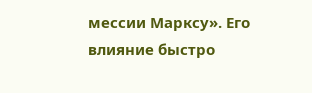мессии Марксу». Его влияние быстро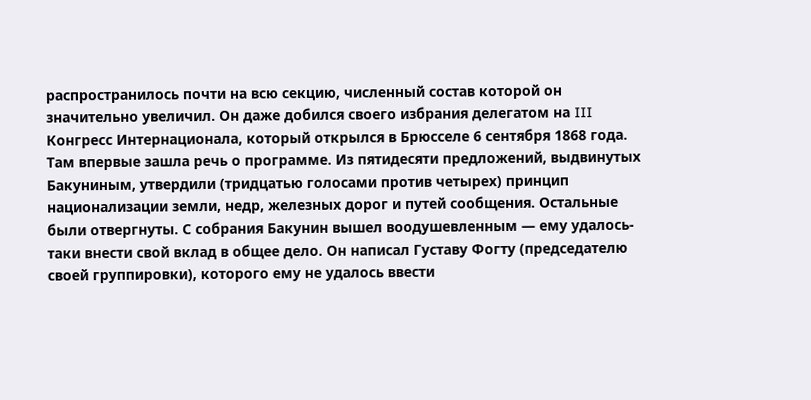распространилось почти на всю секцию, численный состав которой он значительно увеличил. Он даже добился своего избрания делегатом на III Конгресс Интернационала, который открылся в Брюсселе 6 сентября 1868 года.
Там впервые зашла речь о программе. Из пятидесяти предложений, выдвинутых Бакуниным, утвердили (тридцатью голосами против четырех) принцип национализации земли, недр, железных дорог и путей сообщения. Остальные были отвергнуты. С собрания Бакунин вышел воодушевленным — ему удалось-таки внести свой вклад в общее дело. Он написал Густаву Фогту (председателю своей группировки), которого ему не удалось ввести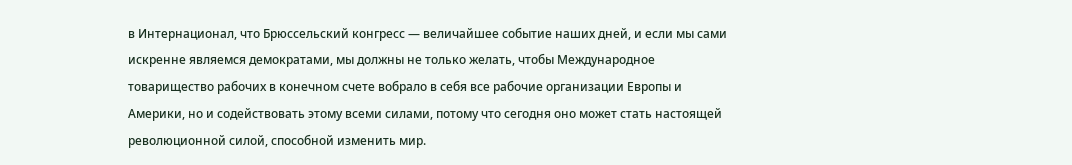в Интернационал, что Брюссельский конгресс — величайшее событие наших дней, и если мы сами искренне являемся демократами, мы должны не только желать, чтобы Международное товарищество рабочих в конечном счете вобрало в себя все рабочие организации Европы и Америки, но и содействовать этому всеми силами, потому что сегодня оно может стать настоящей революционной силой, способной изменить мир.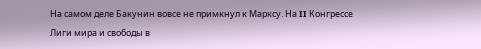На самом деле Бакунин вовсе не примкнул к Марксу. На II Конгрессе Лиги мира и свободы в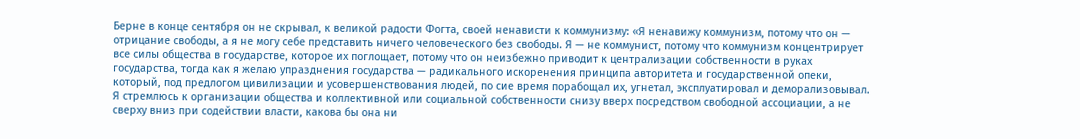Берне в конце сентября он не скрывал, к великой радости Фогта, своей ненависти к коммунизму: «Я ненавижу коммунизм, потому что он — отрицание свободы, а я не могу себе представить ничего человеческого без свободы. Я — не коммунист, потому что коммунизм концентрирует все силы общества в государстве, которое их поглощает, потому что он неизбежно приводит к централизации собственности в руках государства, тогда как я желаю упразднения государства — радикального искоренения принципа авторитета и государственной опеки, который, под предлогом цивилизации и усовершенствования людей, по сие время порабощал их, угнетал, эксплуатировал и деморализовывал. Я стремлюсь к организации общества и коллективной или социальной собственности снизу вверх посредством свободной ассоциации, а не сверху вниз при содействии власти, какова бы она ни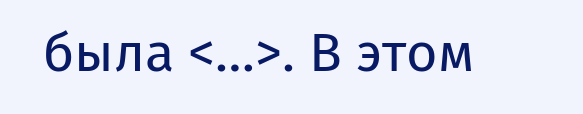была <…>. В этом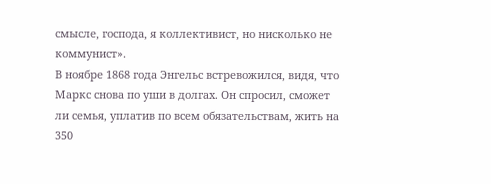смысле, господа, я коллективист, но нисколько не коммунист».
В ноябре 1868 года Энгельс встревожился, видя, что Маркс снова по уши в долгах. Он спросил, сможет ли семья, уплатив по всем обязательствам, жить на 350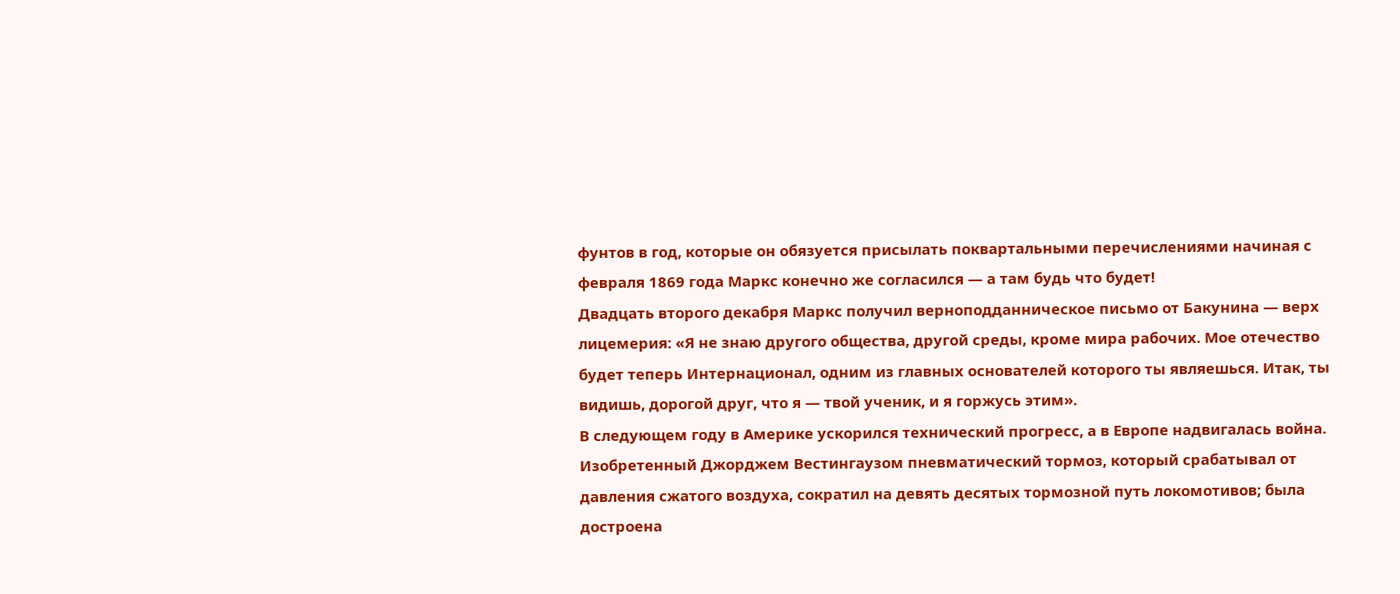фунтов в год, которые он обязуется присылать поквартальными перечислениями начиная с февраля 1869 года Маркс конечно же согласился — а там будь что будет!
Двадцать второго декабря Маркс получил верноподданническое письмо от Бакунина — верх лицемерия: «Я не знаю другого общества, другой среды, кроме мира рабочих. Мое отечество будет теперь Интернационал, одним из главных основателей которого ты являешься. Итак, ты видишь, дорогой друг, что я — твой ученик, и я горжусь этим».
В следующем году в Америке ускорился технический прогресс, а в Европе надвигалась война. Изобретенный Джорджем Вестингаузом пневматический тормоз, который срабатывал от давления сжатого воздуха, сократил на девять десятых тормозной путь локомотивов; была достроена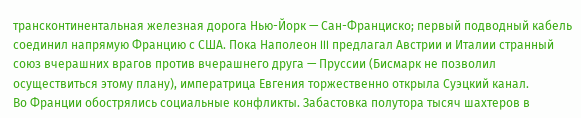трансконтинентальная железная дорога Нью-Йорк — Сан-Франциско; первый подводный кабель соединил напрямую Францию с США. Пока Наполеон III предлагал Австрии и Италии странный союз вчерашних врагов против вчерашнего друга — Пруссии (Бисмарк не позволил осуществиться этому плану), императрица Евгения торжественно открыла Суэцкий канал.
Во Франции обострялись социальные конфликты. Забастовка полутора тысяч шахтеров в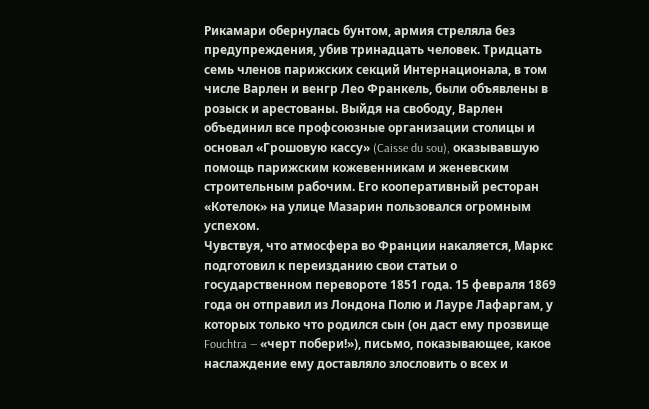Рикамари обернулась бунтом, армия стреляла без предупреждения, убив тринадцать человек. Тридцать семь членов парижских секций Интернационала, в том числе Варлен и венгр Лео Франкель, были объявлены в розыск и арестованы. Выйдя на свободу, Варлен объединил все профсоюзные организации столицы и основал «Грошовую кассу» (Caisse du sou), оказывавшую помощь парижским кожевенникам и женевским строительным рабочим. Его кооперативный ресторан «Котелок» на улице Мазарин пользовался огромным успехом.
Чувствуя, что атмосфера во Франции накаляется, Маркс подготовил к переизданию свои статьи о государственном перевороте 1851 года. 15 февраля 1869 года он отправил из Лондона Полю и Лауре Лафаргам, у которых только что родился сын (он даст ему прозвище Fouchtra — «черт побери!»), письмо, показывающее, какое наслаждение ему доставляло злословить о всех и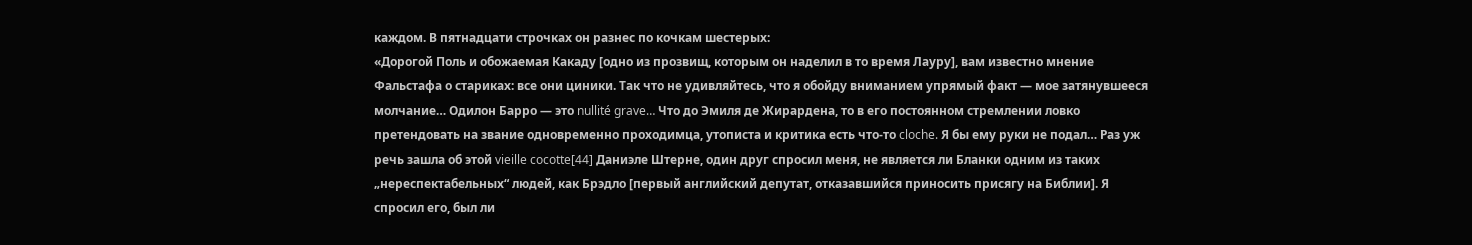каждом. В пятнадцати строчках он разнес по кочкам шестерых:
«Дорогой Поль и обожаемая Какаду [одно из прозвищ, которым он наделил в то время Лауру], вам известно мнение Фальстафа о стариках: все они циники. Так что не удивляйтесь, что я обойду вниманием упрямый факт — мое затянувшееся молчание… Одилон Барро — это nullité grave… Что до Эмиля де Жирардена, то в его постоянном стремлении ловко претендовать на звание одновременно проходимца, утописта и критика есть что-то cloche. Я бы ему руки не подал… Раз уж речь зашла об этой vieille cocotte[44] Даниэле Штерне, один друг спросил меня, не является ли Бланки одним из таких „нереспектабельных“ людей, как Брэдло [первый английский депутат, отказавшийся приносить присягу на Библии]. Я спросил его, был ли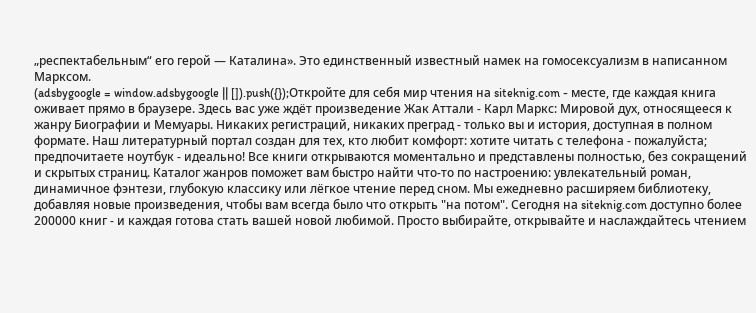„респектабельным“ его герой — Каталина». Это единственный известный намек на гомосексуализм в написанном Марксом.
(adsbygoogle = window.adsbygoogle || []).push({});Откройте для себя мир чтения на siteknig.com - месте, где каждая книга оживает прямо в браузере. Здесь вас уже ждёт произведение Жак Аттали - Карл Маркс: Мировой дух, относящееся к жанру Биографии и Мемуары. Никаких регистраций, никаких преград - только вы и история, доступная в полном формате. Наш литературный портал создан для тех, кто любит комфорт: хотите читать с телефона - пожалуйста; предпочитаете ноутбук - идеально! Все книги открываются моментально и представлены полностью, без сокращений и скрытых страниц. Каталог жанров поможет вам быстро найти что-то по настроению: увлекательный роман, динамичное фэнтези, глубокую классику или лёгкое чтение перед сном. Мы ежедневно расширяем библиотеку, добавляя новые произведения, чтобы вам всегда было что открыть "на потом". Сегодня на siteknig.com доступно более 200000 книг - и каждая готова стать вашей новой любимой. Просто выбирайте, открывайте и наслаждайтесь чтением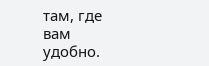там, где вам удобно.